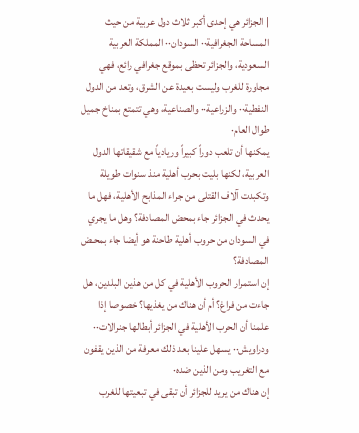| الجزائر هي إحدى أكبر ثلاث دول عربية من حيث المساحة الجغرافية·· السودان·· المملكة العربية السعودية، والجزائر تحظى بموقع جغرافي رائع، فهي مجاورة للغرب وليست بعيدة عن الشرق، وتعد من الدول النفطية·· والزراعية·· والصناعية، وهي تتمتع بمناخ جميل طوال العام·
يمكنها أن تلعب دوراً كبيراً وريادياً مع شقيقاتها الدول العربية، لكنها بليت بحرب أهلية منذ سنوات طويلة وتكبدت آلاف القتلى من جراء المذابح الأهلية، فهل ما يحدث في الجزائر جاء بمحض المصادفة؟ وهل ما يجري في السودان من حروب أهلية طاحنة هو أيضا جاء بمحـض المصادفة؟
إن استمرار الحروب الأهلية في كل من هذين البلدين، هل جاءت من فراغ؟ أم أن هناك من يغذيها؟ خصوصا إذا علمنا أن الحرب الأهلية في الجزائر أبطالها جنرالات·· ودراويش·· يسهل علينا بعد ذلك معرفة من الذين يقفون مع التغريب ومن الذين ضده·
إن هناك من يريد للجزائر أن تبقى في تبعيتها للغرب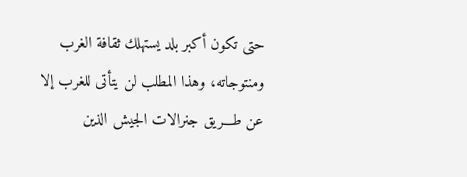حتى تكون أكبر بلد يستهلك ثقافة الغرب ومنتوجاته، وهذا المطلب لن يتأتى للغرب إلا عن طـــريق جنرالات الجيش الذين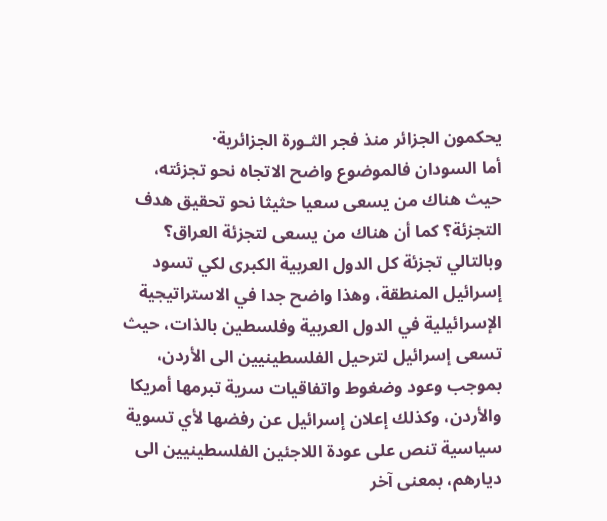يحكمون الجزائر منذ فجر الثـورة الجزائرية·
أما السودان فالموضوع واضح الاتجاه نحو تجزئته، حيث هناك من يسعى سعيا حثيثا نحو تحقيق هدف التجزئة؟ كما أن هناك من يسعى لتجزئة العراق؟ وبالتالي تجزئة كل الدول العربية الكبرى لكي تسود إسرائيل المنطقة، وهذا واضح جدا في الاستراتيجية الإسرائيلية في الدول العربية وفلسطين بالذات، حيث تسعى إسرائيل لترحيل الفلسطينيين الى الأردن، بموجب وعود وضغوط واتفاقيات سرية تبرمها أمريكا والأردن، وكذلك إعلان إسرائيل عن رفضها لأي تسوية سياسية تنص على عودة اللاجئين الفلسطينيين الى ديارهم، بمعنى آخر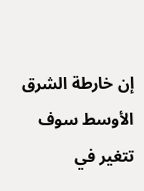إن خارطة الشرق الأوسط سوف تتغير في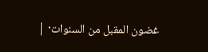غضون المقبل من السنوات· |